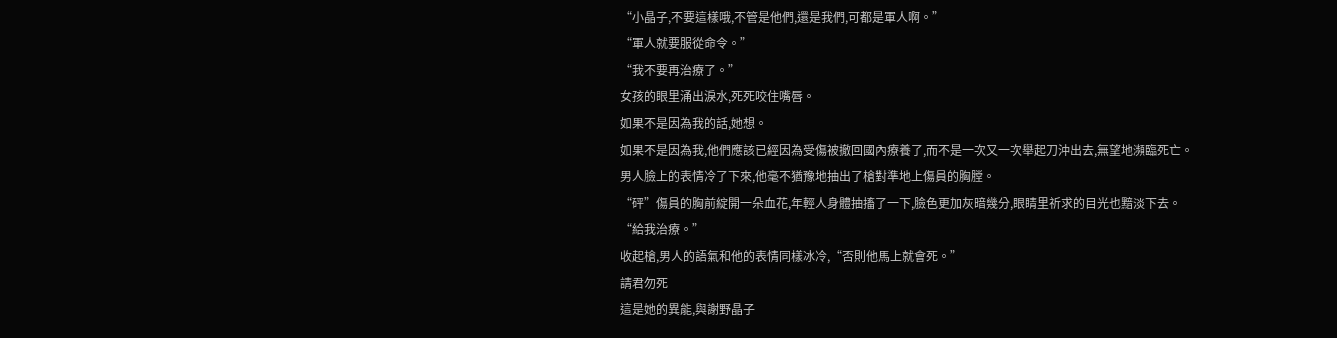“小晶子,不要這樣哦,不管是他們,還是我們,可都是軍人啊。”
“軍人就要服從命令。”
“我不要再治療了。”
女孩的眼里涌出淚水,死死咬住嘴唇。
如果不是因為我的話,她想。
如果不是因為我,他們應該已經因為受傷被撤回國內療養了,而不是一次又一次舉起刀沖出去,無望地瀕臨死亡。
男人臉上的表情冷了下來,他毫不猶豫地抽出了槍對準地上傷員的胸膛。
“砰”傷員的胸前綻開一朵血花,年輕人身體抽搐了一下,臉色更加灰暗幾分,眼睛里祈求的目光也黯淡下去。
“給我治療。”
收起槍,男人的語氣和他的表情同樣冰冷,“否則他馬上就會死。”
請君勿死
這是她的異能,與謝野晶子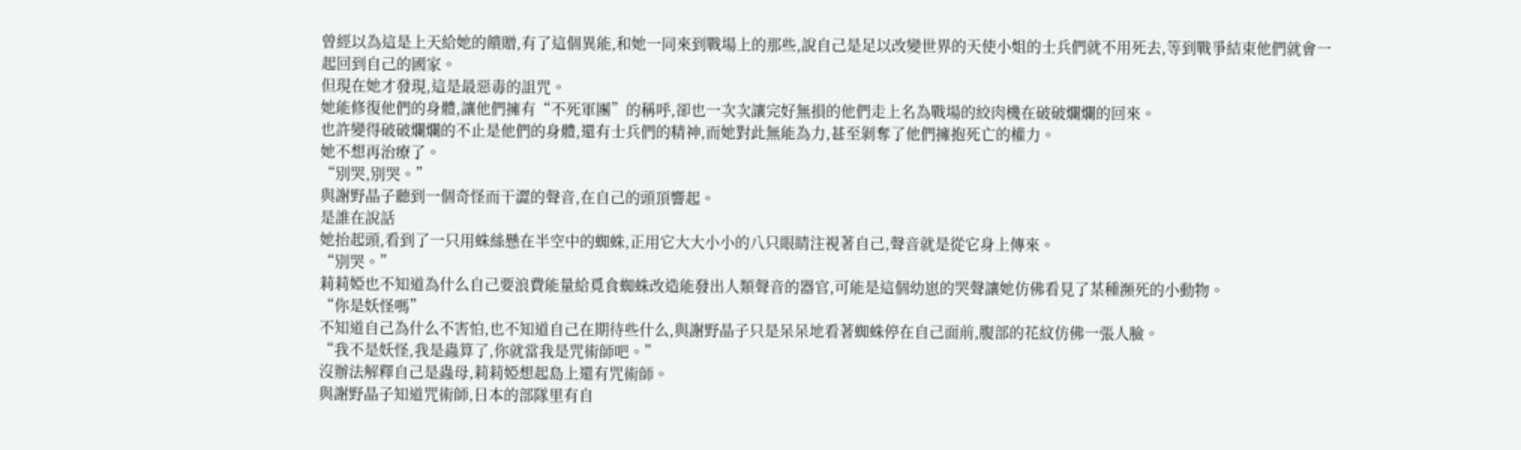曾經以為這是上天給她的饋贈,有了這個異能,和她一同來到戰場上的那些,說自己是足以改變世界的天使小姐的士兵們就不用死去,等到戰爭結束他們就會一起回到自己的國家。
但現在她才發現,這是最惡毒的詛咒。
她能修復他們的身體,讓他們擁有“不死軍團”的稱呼,卻也一次次讓完好無損的他們走上名為戰場的絞肉機在破破爛爛的回來。
也許變得破破爛爛的不止是他們的身體,還有士兵們的精神,而她對此無能為力,甚至剝奪了他們擁抱死亡的權力。
她不想再治療了。
“別哭,別哭。”
與謝野晶子聽到一個奇怪而干澀的聲音,在自己的頭頂響起。
是誰在說話
她抬起頭,看到了一只用蛛絲懸在半空中的蜘蛛,正用它大大小小的八只眼睛注視著自己,聲音就是從它身上傳來。
“別哭。”
莉莉婭也不知道為什么自己要浪費能量給覓食蜘蛛改造能發出人類聲音的器官,可能是這個幼崽的哭聲讓她仿佛看見了某種瀕死的小動物。
“你是妖怪嗎”
不知道自己為什么不害怕,也不知道自己在期待些什么,與謝野晶子只是呆呆地看著蜘蛛停在自己面前,腹部的花紋仿佛一張人臉。
“我不是妖怪,我是蟲算了,你就當我是咒術師吧。”
沒辦法解釋自己是蟲母,莉莉婭想起島上還有咒術師。
與謝野晶子知道咒術師,日本的部隊里有自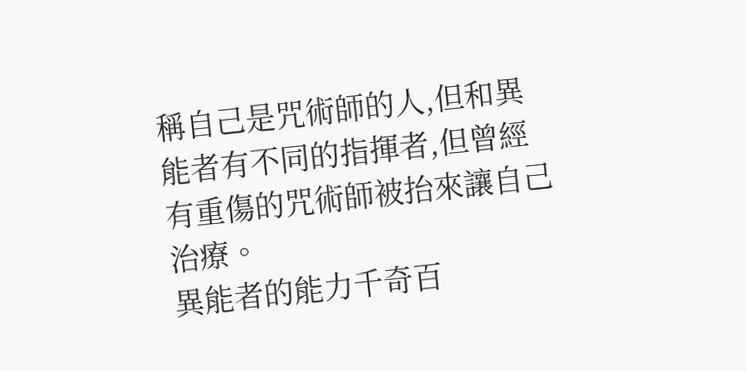稱自己是咒術師的人,但和異能者有不同的指揮者,但曾經有重傷的咒術師被抬來讓自己治療。
異能者的能力千奇百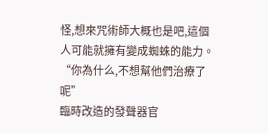怪,想來咒術師大概也是吧,這個人可能就擁有變成蜘蛛的能力。
“你為什么,不想幫他們治療了呢”
臨時改造的發聲器官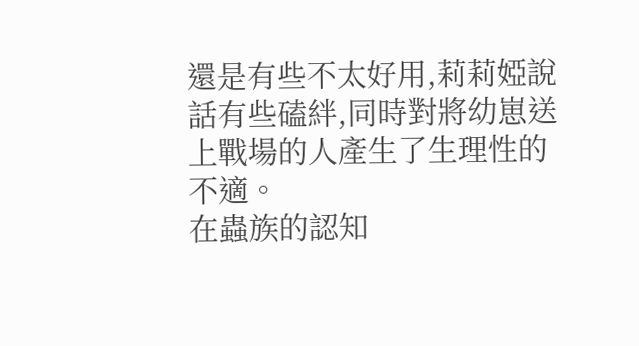還是有些不太好用,莉莉婭說話有些磕絆,同時對將幼崽送上戰場的人產生了生理性的不適。
在蟲族的認知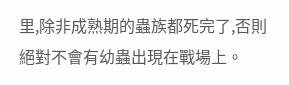里,除非成熟期的蟲族都死完了,否則絕對不會有幼蟲出現在戰場上。